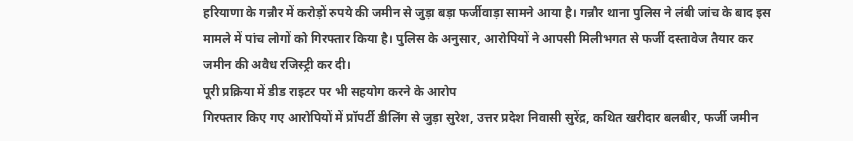हरियाणा के गन्नौर में करोड़ों रुपये की जमीन से जुड़ा बड़ा फर्जीवाड़ा सामने आया है। गन्नौर थाना पुलिस ने लंबी जांच के बाद इस मामले में पांच लोगों को गिरफ्तार किया है। पुलिस के अनुसार, आरोपियों ने आपसी मिलीभगत से फर्जी दस्तावेज तैयार कर जमीन की अवैध रजिस्ट्री कर दी।
पूरी प्रक्रिया में डीड राइटर पर भी सहयोग करने के आरोप
गिरफ्तार किए गए आरोपियों में प्रॉपर्टी डीलिंग से जुड़ा सुरेश, उत्तर प्रदेश निवासी सुरेंद्र, कथित खरीदार बलबीर, फर्जी जमीन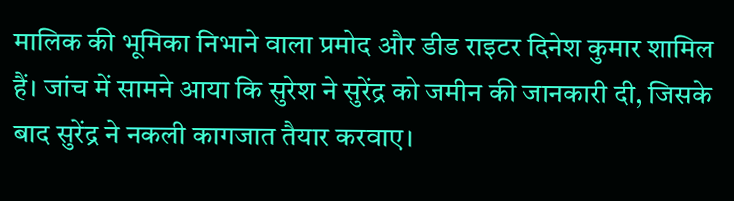मालिक की भूमिका निभाने वाला प्रमोद और डीड राइटर दिनेश कुमार शामिल हैं। जांच में सामने आया कि सुरेश ने सुरेंद्र को जमीन की जानकारी दी, जिसके बाद सुरेंद्र ने नकली कागजात तैयार करवाए।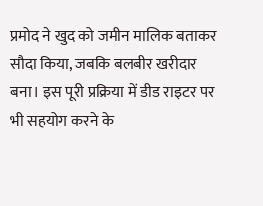प्रमोद ने खुद को जमीन मालिक बताकर सौदा किया, जबकि बलबीर खरीदार बना। इस पूरी प्रक्रिया में डीड राइटर पर भी सहयोग करने के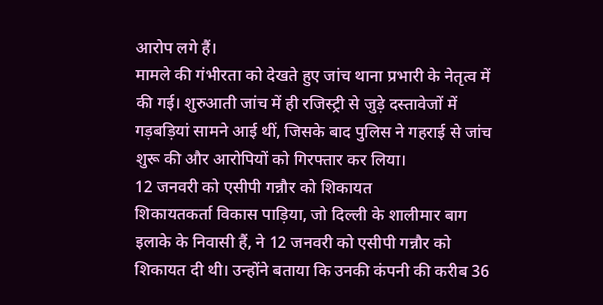आरोप लगे हैं।
मामले की गंभीरता को देखते हुए जांच थाना प्रभारी के नेतृत्व में की गई। शुरुआती जांच में ही रजिस्ट्री से जुड़े दस्तावेजों में गड़बड़ियां सामने आई थीं, जिसके बाद पुलिस ने गहराई से जांच शुरू की और आरोपियों को गिरफ्तार कर लिया।
12 जनवरी को एसीपी गन्नौर को शिकायत
शिकायतकर्ता विकास पाड़िया, जो दिल्ली के शालीमार बाग इलाके के निवासी हैं, ने 12 जनवरी को एसीपी गन्नौर को शिकायत दी थी। उन्होंने बताया कि उनकी कंपनी की करीब 36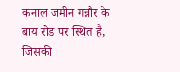कनाल जमीन गन्नौर के बाय रोड पर स्थित है, जिसकी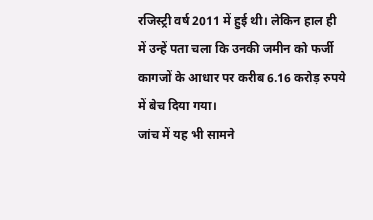रजिस्ट्री वर्ष 2011 में हुई थी। लेकिन हाल ही में उन्हें पता चला कि उनकी जमीन को फर्जी कागजों के आधार पर करीब 6.16 करोड़ रुपये में बेच दिया गया।
जांच में यह भी सामने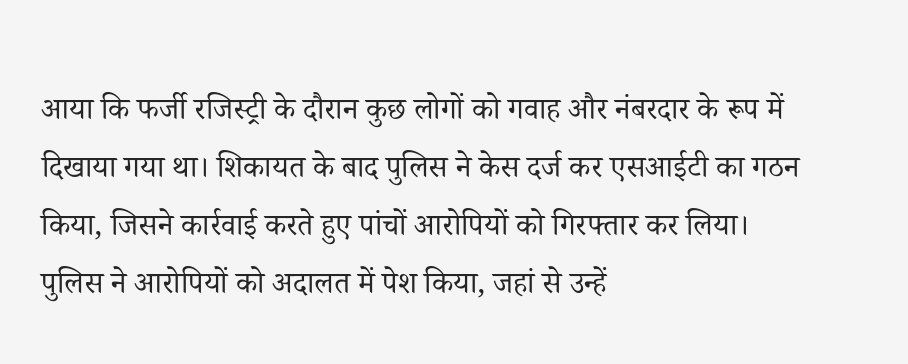आया कि फर्जी रजिस्ट्री के दौरान कुछ लोगों को गवाह और नंबरदार के रूप में दिखाया गया था। शिकायत के बाद पुलिस ने केस दर्ज कर एसआईटी का गठन किया, जिसने कार्रवाई करते हुए पांचों आरोपियों को गिरफ्तार कर लिया।
पुलिस ने आरोपियों को अदालत में पेश किया, जहां से उन्हें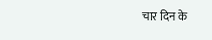चार दिन के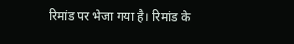रिमांड पर भेजा गया है। रिमांड के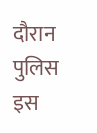दौरान पुलिस इस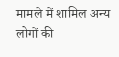मामले में शामिल अन्य लोगों की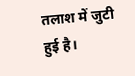तलाश में जुटी हुई है।